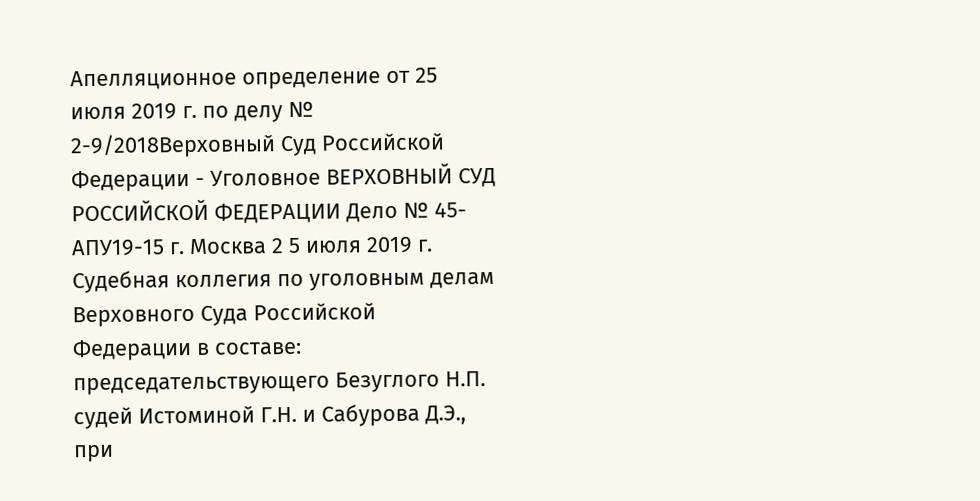Апелляционное определение от 25 июля 2019 г. по делу № 2-9/2018Верховный Суд Российской Федерации - Уголовное ВЕРХОВНЫЙ СУД РОССИЙСКОЙ ФЕДЕРАЦИИ Дело № 45-АПУ19-15 г. Москва 2 5 июля 2019 г. Судебная коллегия по уголовным делам Верховного Суда Российской Федерации в составе: председательствующего Безуглого Н.П. судей Истоминой Г.Н. и Сабурова Д.Э., при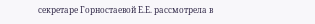секретаре Горностаевой Е.Е. рассмотрела в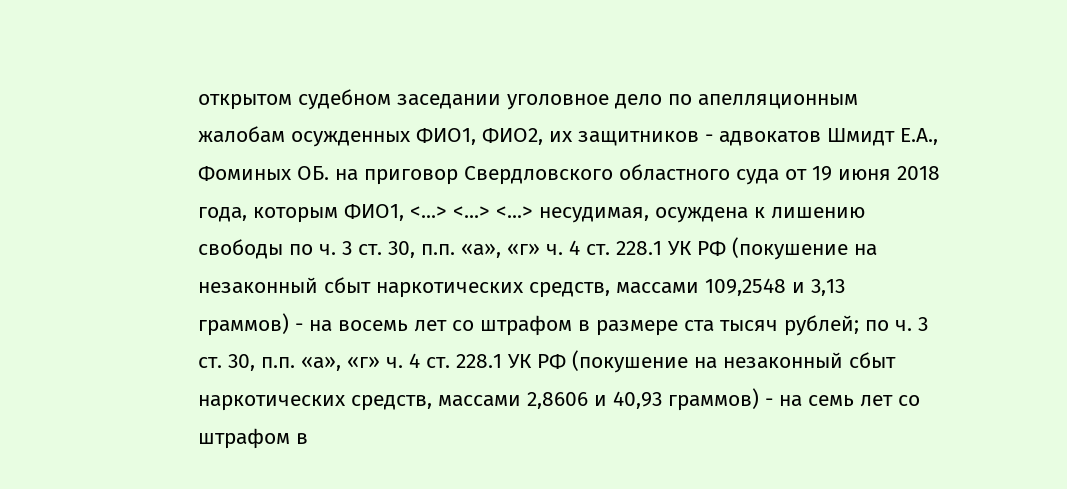открытом судебном заседании уголовное дело по апелляционным жалобам осужденных ФИО1, ФИО2, их защитников - адвокатов Шмидт Е.А., Фоминых ОБ. на приговор Свердловского областного суда от 19 июня 2018 года, которым ФИО1, <...> <...> <...> несудимая, осуждена к лишению свободы по ч. 3 ст. 30, п.п. «а», «г» ч. 4 ст. 228.1 УК РФ (покушение на незаконный сбыт наркотических средств, массами 109,2548 и 3,13 граммов) - на восемь лет со штрафом в размере ста тысяч рублей; по ч. 3 ст. 30, п.п. «а», «г» ч. 4 ст. 228.1 УК РФ (покушение на незаконный сбыт наркотических средств, массами 2,8606 и 40,93 граммов) - на семь лет со штрафом в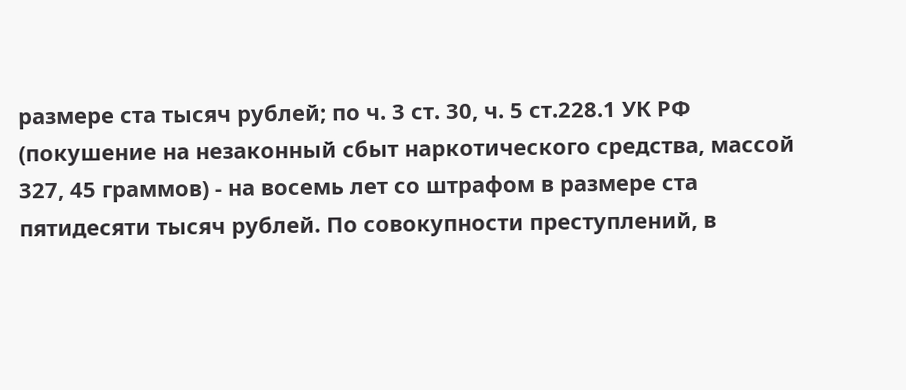размере ста тысяч рублей; по ч. 3 ст. 30, ч. 5 ст.228.1 УК РФ (покушение на незаконный сбыт наркотического средства, массой 327, 45 граммов) - на восемь лет со штрафом в размере ста пятидесяти тысяч рублей. По совокупности преступлений, в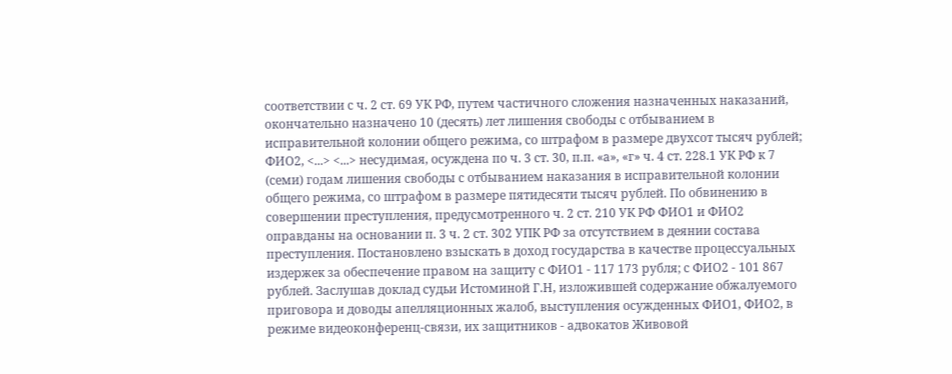соответствии с ч. 2 ст. 69 УК РФ, путем частичного сложения назначенных наказаний, окончательно назначено 10 (десять) лет лишения свободы с отбыванием в исправительной колонии общего режима, со штрафом в размере двухсот тысяч рублей; ФИО2, <...> <...> несудимая, осуждена по ч. 3 ст. 30, п.п. «а», «г» ч. 4 ст. 228.1 УК РФ к 7 (семи) годам лишения свободы с отбыванием наказания в исправительной колонии общего режима, со штрафом в размере пятидесяти тысяч рублей. По обвинению в совершении преступления, предусмотренного ч. 2 ст. 210 УК РФ ФИО1 и ФИО2 оправданы на основании п. 3 ч. 2 ст. 302 УПК РФ за отсутствием в деянии состава преступления. Постановлено взыскать в доход государства в качестве процессуальных издержек за обеспечение правом на защиту с ФИО1 - 117 173 рубля; с ФИО2 - 101 867 рублей. Заслушав доклад судьи Истоминой Г.Н, изложившей содержание обжалуемого приговора и доводы апелляционных жалоб, выступления осужденных ФИО1, ФИО2, в режиме видеоконференц-связи, их защитников - адвокатов Живовой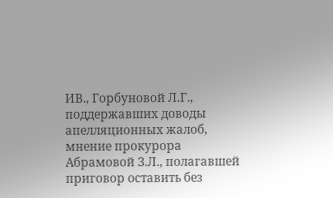ИВ., Горбуновой Л.Г., поддержавших доводы апелляционных жалоб, мнение прокурора Абрамовой З.Л., полагавшей приговор оставить без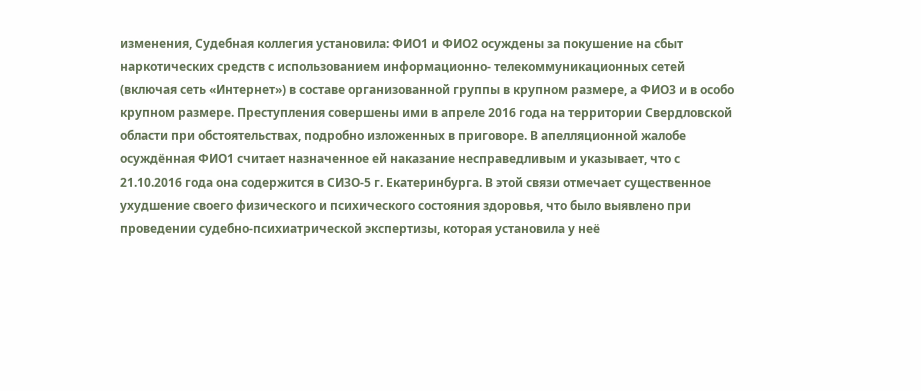изменения, Судебная коллегия установила: ФИО1 и ФИО2 осуждены за покушение на сбыт наркотических средств с использованием информационно- телекоммуникационных сетей (включая сеть «Интернет») в составе организованной группы в крупном размере, а ФИО3 и в особо крупном размере. Преступления совершены ими в апреле 2016 года на территории Свердловской области при обстоятельствах, подробно изложенных в приговоре. В апелляционной жалобе осуждённая ФИО1 считает назначенное ей наказание несправедливым и указывает, что с 21.10.2016 года она содержится в СИЗО-5 г. Екатеринбурга. В этой связи отмечает существенное ухудшение своего физического и психического состояния здоровья, что было выявлено при проведении судебно-психиатрической экспертизы, которая установила у неё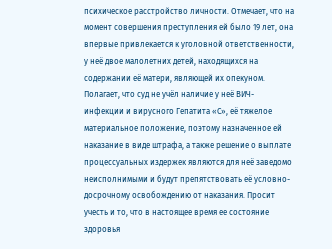психическое расстройство личности. Отмечает, что на момент совершения преступления ей было 19 лет, она впервые привлекается к уголовной ответственности, у неё двое малолетних детей, находящихся на содержании её матери, являющей их опекуном. Полагает, что суд не учёл наличие у неё ВИЧ- инфекции и вирусного Гепатита «С», её тяжелое материальное положение, поэтому назначенное ей наказание в виде штрафа, а также решение о выплате процессуальных издержек являются для неё заведомо неисполнимыми и будут препятствовать её условно-досрочному освобождению от наказания. Просит учесть и то, что в настоящее время ее состояние здоровья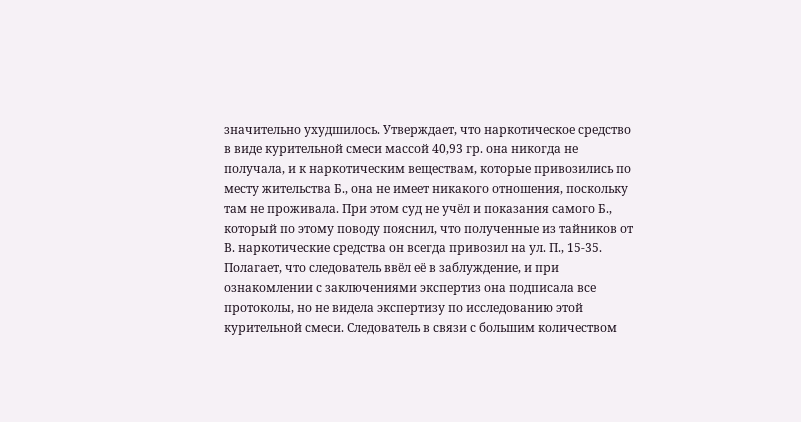значительно ухудшилось. Утверждает, что наркотическое средство в виде курительной смеси массой 40,93 гр. она никогда не получала, и к наркотическим веществам, которые привозились по месту жительства Б., она не имеет никакого отношения, поскольку там не проживала. При этом суд не учёл и показания самого Б., который по этому поводу пояснил, что полученные из тайников от В. наркотические средства он всегда привозил на ул. П., 15-35. Полагает, что следователь ввёл её в заблуждение, и при ознакомлении с заключениями экспертиз она подписала все протоколы, но не видела экспертизу по исследованию этой курительной смеси. Следователь в связи с большим количеством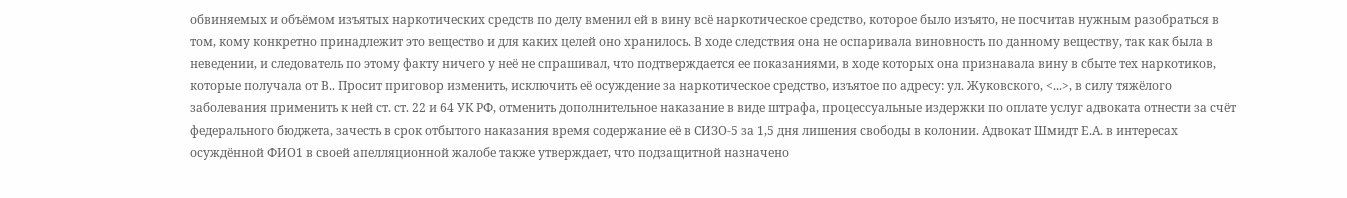обвиняемых и объёмом изъятых наркотических средств по делу вменил ей в вину всё наркотическое средство, которое было изъято, не посчитав нужным разобраться в том, кому конкретно принадлежит это вещество и для каких целей оно хранилось. В ходе следствия она не оспаривала виновность по данному веществу, так как была в неведении, и следователь по этому факту ничего у неё не спрашивал, что подтверждается ее показаниями, в ходе которых она признавала вину в сбыте тех наркотиков, которые получала от В.. Просит приговор изменить, исключить её осуждение за наркотическое средство, изъятое по адресу: ул. Жуковского, <...>, в силу тяжёлого заболевания применить к ней ст. ст. 22 и 64 УК РФ, отменить дополнительное наказание в виде штрафа, процессуальные издержки по оплате услуг адвоката отнести за счёт федерального бюджета, зачесть в срок отбытого наказания время содержание её в СИЗО-5 за 1,5 дня лишения свободы в колонии. Адвокат Шмидт Е.А. в интересах осуждённой ФИО1 в своей апелляционной жалобе также утверждает, что подзащитной назначено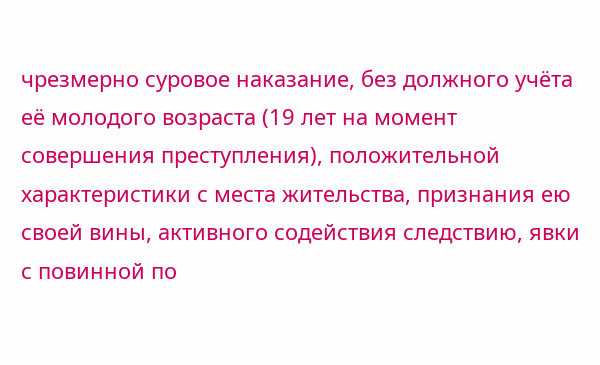чрезмерно суровое наказание, без должного учёта её молодого возраста (19 лет на момент совершения преступления), положительной характеристики с места жительства, признания ею своей вины, активного содействия следствию, явки с повинной по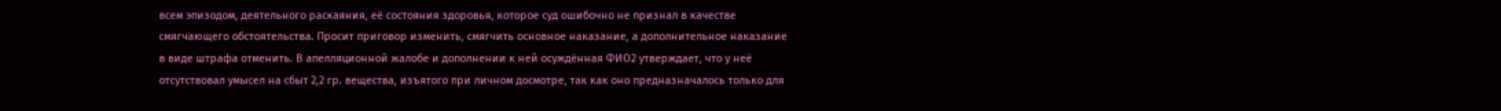всем эпизодом, деятельного раскаяния, её состояния здоровья, которое суд ошибочно не признал в качестве смягчающего обстоятельства. Просит приговор изменить, смягчить основное наказание, а дополнительное наказание в виде штрафа отменить. В апелляционной жалобе и дополнении к ней осуждённая ФИО2 утверждает, что у неё отсутствовал умысел на сбыт 2,2 гр. вещества, изъятого при личном досмотре, так как оно предназначалось только для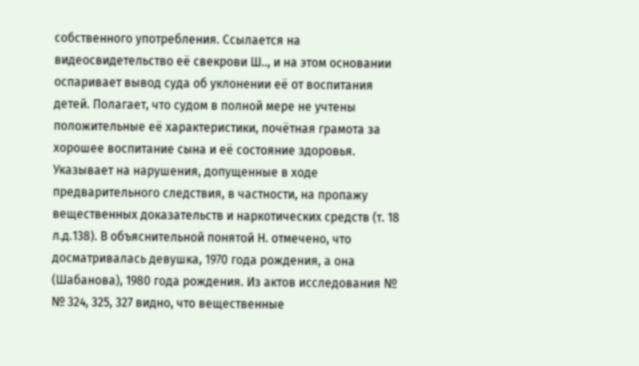собственного употребления. Ссылается на видеосвидетельство её свекрови Ш.., и на этом основании оспаривает вывод суда об уклонении её от воспитания детей. Полагает, что судом в полной мере не учтены положительные её характеристики, почётная грамота за хорошее воспитание сына и её состояние здоровья. Указывает на нарушения, допущенные в ходе предварительного следствия, в частности, на пропажу вещественных доказательств и наркотических средств (т. 18 л.д.138). В объяснительной понятой Н. отмечено, что досматривалась девушка, 1970 года рождения, а она (Шабанова), 1980 года рождения. Из актов исследования № № 324, 325, 327 видно, что вещественные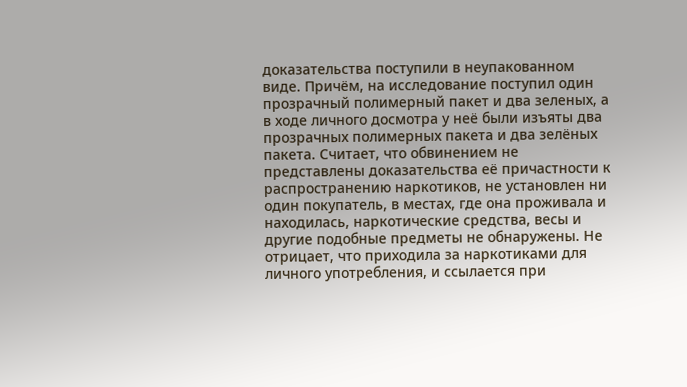доказательства поступили в неупакованном виде. Причём, на исследование поступил один прозрачный полимерный пакет и два зеленых, а в ходе личного досмотра у неё были изъяты два прозрачных полимерных пакета и два зелёных пакета. Считает, что обвинением не представлены доказательства её причастности к распространению наркотиков, не установлен ни один покупатель, в местах, где она проживала и находилась, наркотические средства, весы и другие подобные предметы не обнаружены. Не отрицает, что приходила за наркотиками для личного употребления, и ссылается при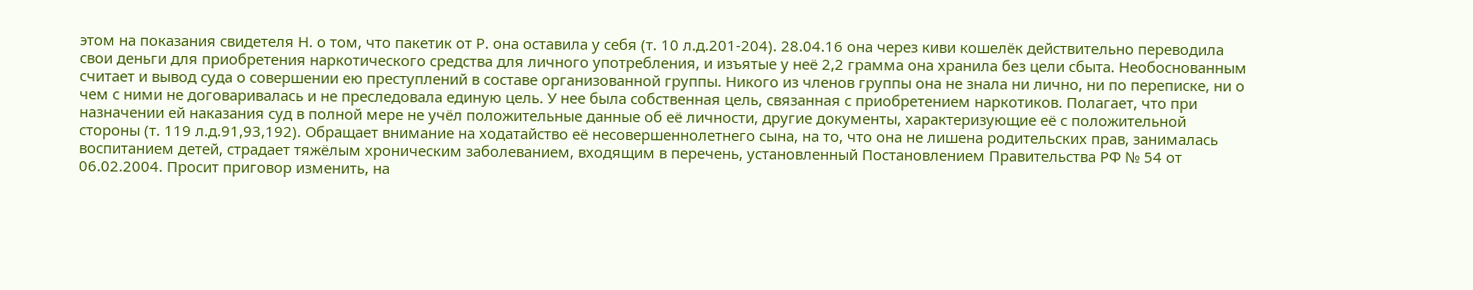этом на показания свидетеля Н. о том, что пакетик от Р. она оставила у себя (т. 10 л.д.201-204). 28.04.16 она через киви кошелёк действительно переводила свои деньги для приобретения наркотического средства для личного употребления, и изъятые у неё 2,2 грамма она хранила без цели сбыта. Необоснованным считает и вывод суда о совершении ею преступлений в составе организованной группы. Никого из членов группы она не знала ни лично, ни по переписке, ни о чем с ними не договаривалась и не преследовала единую цель. У нее была собственная цель, связанная с приобретением наркотиков. Полагает, что при назначении ей наказания суд в полной мере не учёл положительные данные об её личности, другие документы, характеризующие её с положительной стороны (т. 119 л.д.91,93,192). Обращает внимание на ходатайство её несовершеннолетнего сына, на то, что она не лишена родительских прав, занималась воспитанием детей, страдает тяжёлым хроническим заболеванием, входящим в перечень, установленный Постановлением Правительства РФ № 54 от 06.02.2004. Просит приговор изменить, на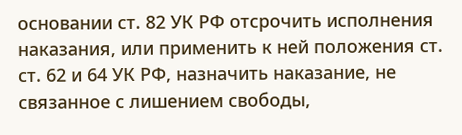основании ст. 82 УК РФ отсрочить исполнения наказания, или применить к ней положения ст. ст. 62 и 64 УК РФ, назначить наказание, не связанное с лишением свободы,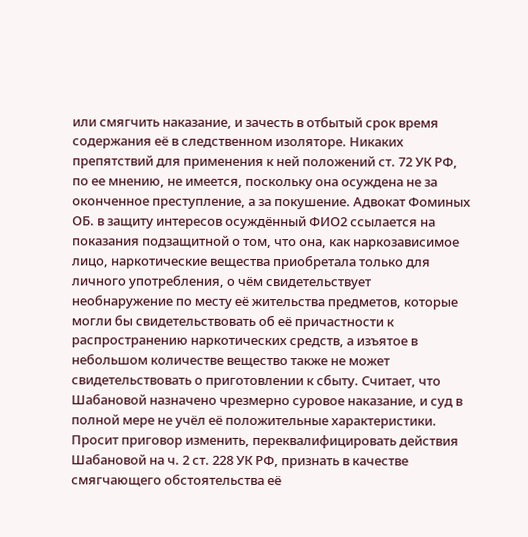или смягчить наказание, и зачесть в отбытый срок время содержания её в следственном изоляторе. Никаких препятствий для применения к ней положений ст. 72 УК РФ, по ее мнению, не имеется, поскольку она осуждена не за оконченное преступление, а за покушение. Адвокат Фоминых ОБ. в защиту интересов осуждённый ФИО2 ссылается на показания подзащитной о том, что она, как наркозависимое лицо, наркотические вещества приобретала только для личного употребления, о чём свидетельствует необнаружение по месту её жительства предметов, которые могли бы свидетельствовать об её причастности к распространению наркотических средств, а изъятое в небольшом количестве вещество также не может свидетельствовать о приготовлении к сбыту. Считает, что Шабановой назначено чрезмерно суровое наказание, и суд в полной мере не учёл её положительные характеристики. Просит приговор изменить, переквалифицировать действия Шабановой на ч. 2 ст. 228 УК РФ, признать в качестве смягчающего обстоятельства её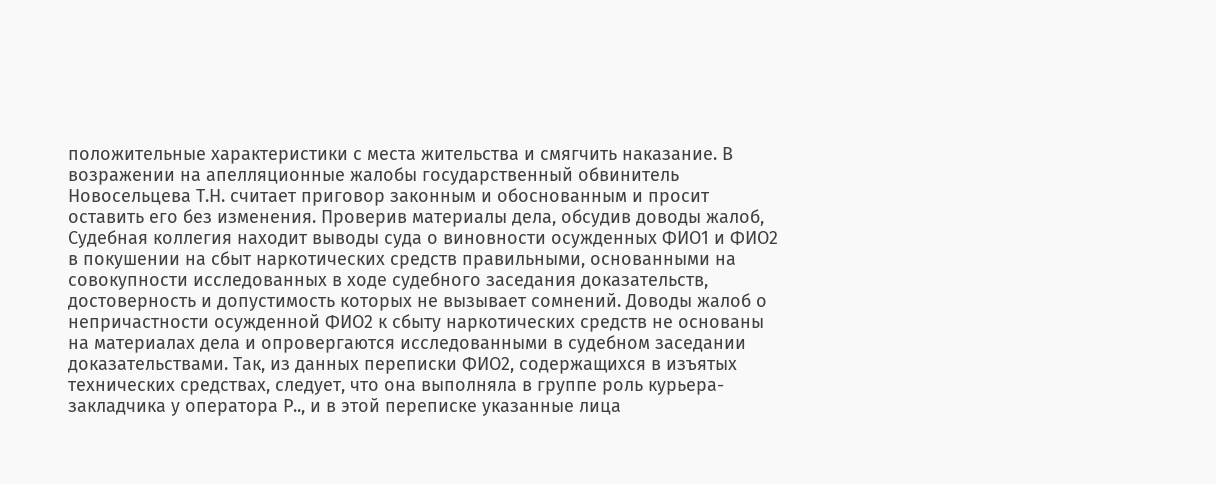положительные характеристики с места жительства и смягчить наказание. В возражении на апелляционные жалобы государственный обвинитель Новосельцева Т.Н. считает приговор законным и обоснованным и просит оставить его без изменения. Проверив материалы дела, обсудив доводы жалоб, Судебная коллегия находит выводы суда о виновности осужденных ФИО1 и ФИО2 в покушении на сбыт наркотических средств правильными, основанными на совокупности исследованных в ходе судебного заседания доказательств, достоверность и допустимость которых не вызывает сомнений. Доводы жалоб о непричастности осужденной ФИО2 к сбыту наркотических средств не основаны на материалах дела и опровергаются исследованными в судебном заседании доказательствами. Так, из данных переписки ФИО2, содержащихся в изъятых технических средствах, следует, что она выполняла в группе роль курьера- закладчика у оператора Р.., и в этой переписке указанные лица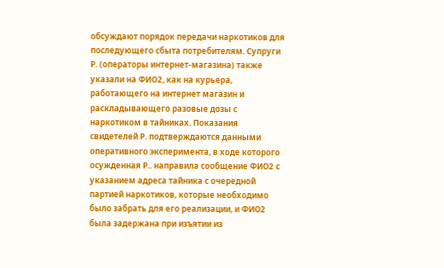обсуждают порядок передачи наркотиков для последующего сбыта потребителям. Супруги Р. (операторы интернет-магазина) также указали на ФИО2, как на курьера, работающего на интернет магазин и раскладывающего разовые дозы с наркотиком в тайниках. Показания свидетелей Р. подтверждаются данными оперативного эксперимента, в ходе которого осужденная Р.. направила сообщение ФИО2 с указанием адреса тайника с очередной партией наркотиков, которые необходимо было забрать для его реализации, и ФИО2 была задержана при изъятии из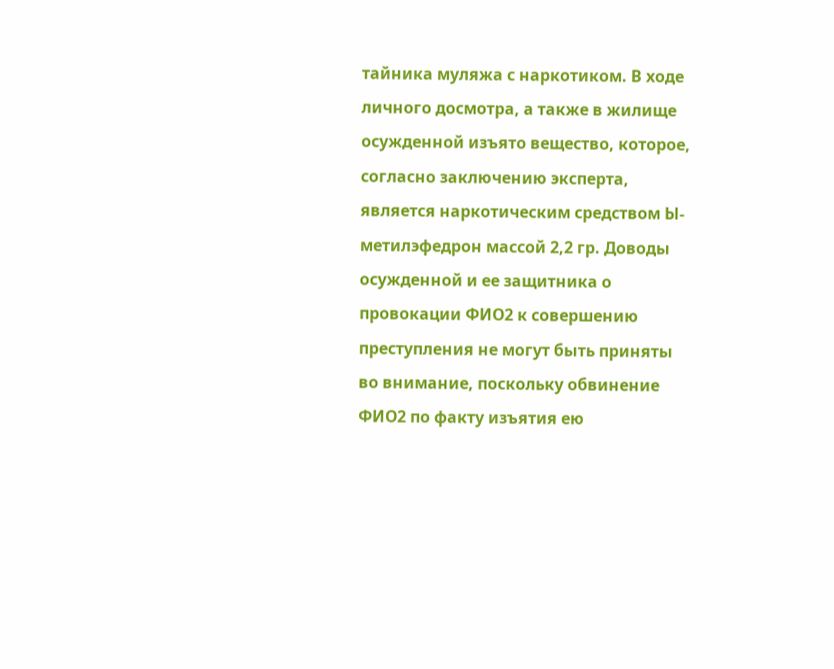тайника муляжа с наркотиком. В ходе личного досмотра, а также в жилище осужденной изъято вещество, которое, согласно заключению эксперта, является наркотическим средством Ы- метилэфедрон массой 2,2 гр. Доводы осужденной и ее защитника о провокации ФИО2 к совершению преступления не могут быть приняты во внимание, поскольку обвинение ФИО2 по факту изъятия ею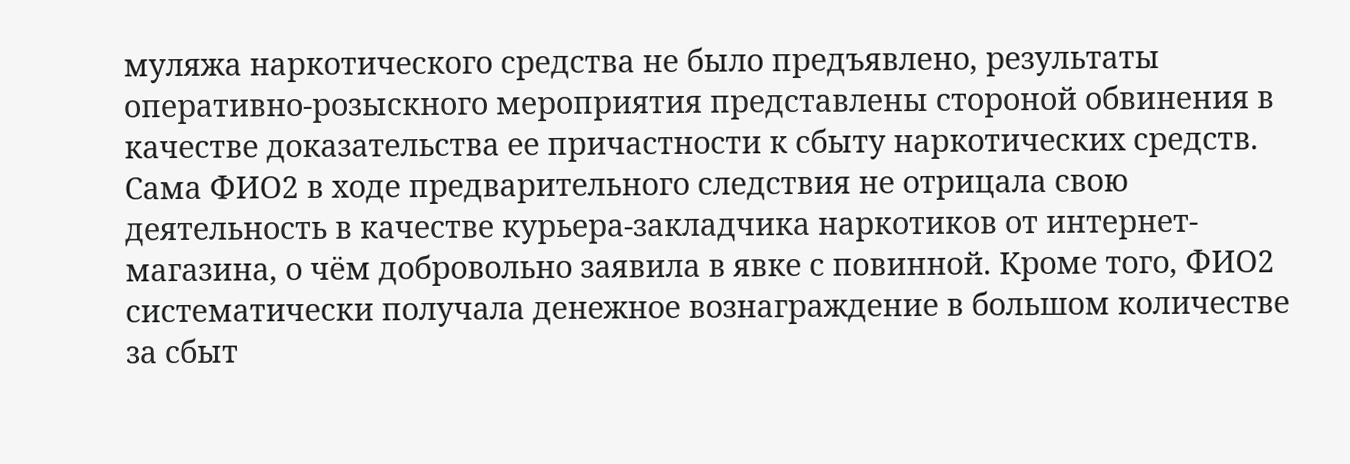муляжа наркотического средства не было предъявлено, результаты оперативно-розыскного мероприятия представлены стороной обвинения в качестве доказательства ее причастности к сбыту наркотических средств. Сама ФИО2 в ходе предварительного следствия не отрицала свою деятельность в качестве курьера-закладчика наркотиков от интернет- магазина, о чём добровольно заявила в явке с повинной. Кроме того, ФИО2 систематически получала денежное вознаграждение в большом количестве за сбыт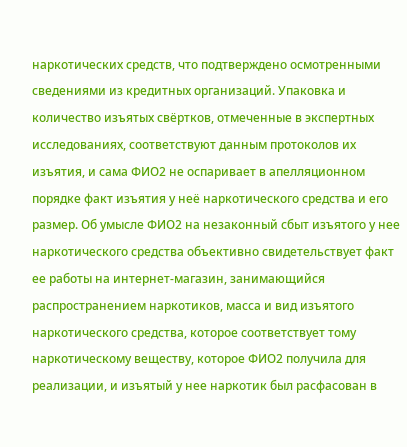наркотических средств, что подтверждено осмотренными сведениями из кредитных организаций. Упаковка и количество изъятых свёртков, отмеченные в экспертных исследованиях, соответствуют данным протоколов их изъятия, и сама ФИО2 не оспаривает в апелляционном порядке факт изъятия у неё наркотического средства и его размер. Об умысле ФИО2 на незаконный сбыт изъятого у нее наркотического средства объективно свидетельствует факт ее работы на интернет-магазин, занимающийся распространением наркотиков, масса и вид изъятого наркотического средства, которое соответствует тому наркотическому веществу, которое ФИО2 получила для реализации, и изъятый у нее наркотик был расфасован в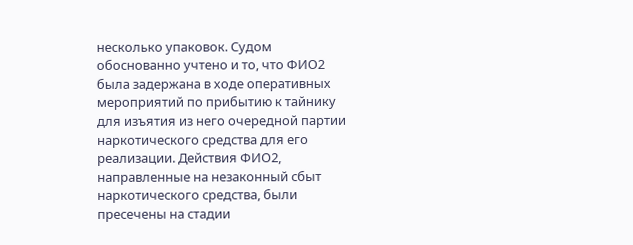несколько упаковок. Судом обоснованно учтено и то, что ФИО2 была задержана в ходе оперативных мероприятий по прибытию к тайнику для изъятия из него очередной партии наркотического средства для его реализации. Действия ФИО2, направленные на незаконный сбыт наркотического средства, были пресечены на стадии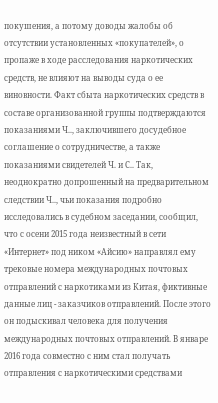покушения, а потому доводы жалобы об отсутствии установленных «покупателей», о пропаже в ходе расследования наркотических средств, не влияют на выводы суда о ее виновности. Факт сбыта наркотических средств в составе организованной группы подтверждаются показаниями Ч.., заключившего досудебное соглашение о сотрудничестве, а также показаниями свидетелей Ч. и С.. Так, неоднократно допрошенный на предварительном следствии Ч.., чьи показания подробно исследовались в судебном заседании, сообщил, что с осени 2015 года неизвестный в сети «Интернет» под ником «Айсию» направлял ему трековые номера международных почтовых отправлений с наркотиками из Китая, фиктивные данные лиц - заказчиков отправлений. После этого он подыскивал человека для получения международных почтовых отправлений. В январе 2016 года совместно с ним стал получать отправления с наркотическими средствами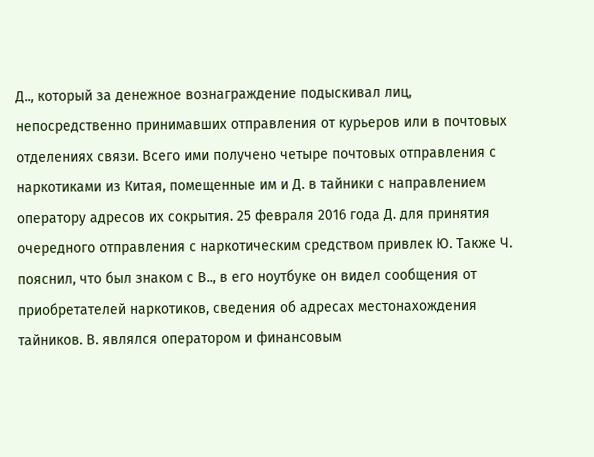Д.., который за денежное вознаграждение подыскивал лиц, непосредственно принимавших отправления от курьеров или в почтовых отделениях связи. Всего ими получено четыре почтовых отправления с наркотиками из Китая, помещенные им и Д. в тайники с направлением оператору адресов их сокрытия. 25 февраля 2016 года Д. для принятия очередного отправления с наркотическим средством привлек Ю. Также Ч. пояснил, что был знаком с В.., в его ноутбуке он видел сообщения от приобретателей наркотиков, сведения об адресах местонахождения тайников. В. являлся оператором и финансовым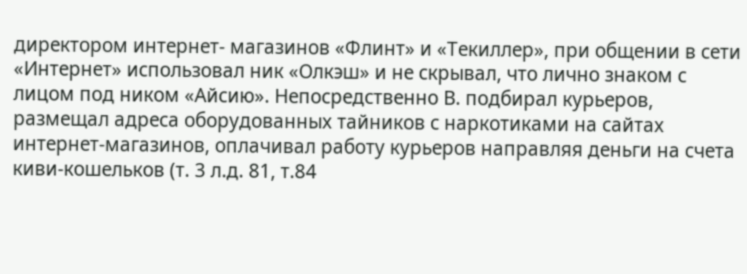директором интернет- магазинов «Флинт» и «Текиллер», при общении в сети «Интернет» использовал ник «Олкэш» и не скрывал, что лично знаком с лицом под ником «Айсию». Непосредственно В. подбирал курьеров, размещал адреса оборудованных тайников с наркотиками на сайтах интернет-магазинов, оплачивал работу курьеров направляя деньги на счета киви-кошельков (т. 3 л.д. 81, т.84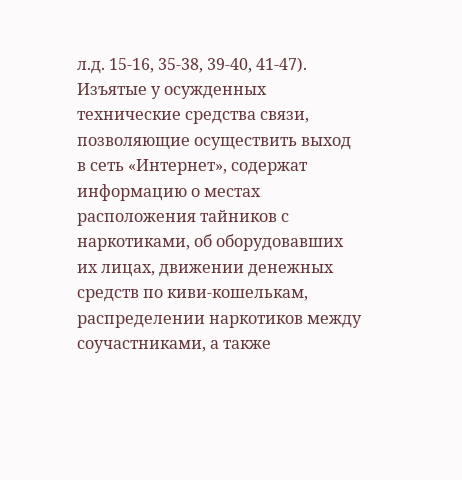л.д. 15-16, 35-38, 39-40, 41-47). Изъятые у осужденных технические средства связи, позволяющие осуществить выход в сеть «Интернет», содержат информацию о местах расположения тайников с наркотиками, об оборудовавших их лицах, движении денежных средств по киви-кошелькам, распределении наркотиков между соучастниками, а также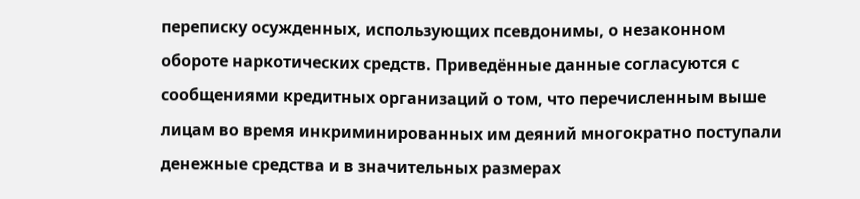переписку осужденных, использующих псевдонимы, о незаконном обороте наркотических средств. Приведённые данные согласуются с сообщениями кредитных организаций о том, что перечисленным выше лицам во время инкриминированных им деяний многократно поступали денежные средства и в значительных размерах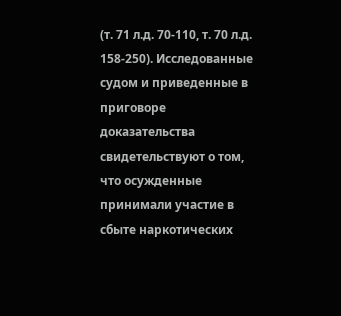(т. 71 л.д. 70-110, т. 70 л.д. 158-250). Исследованные судом и приведенные в приговоре доказательства свидетельствуют о том, что осужденные принимали участие в сбыте наркотических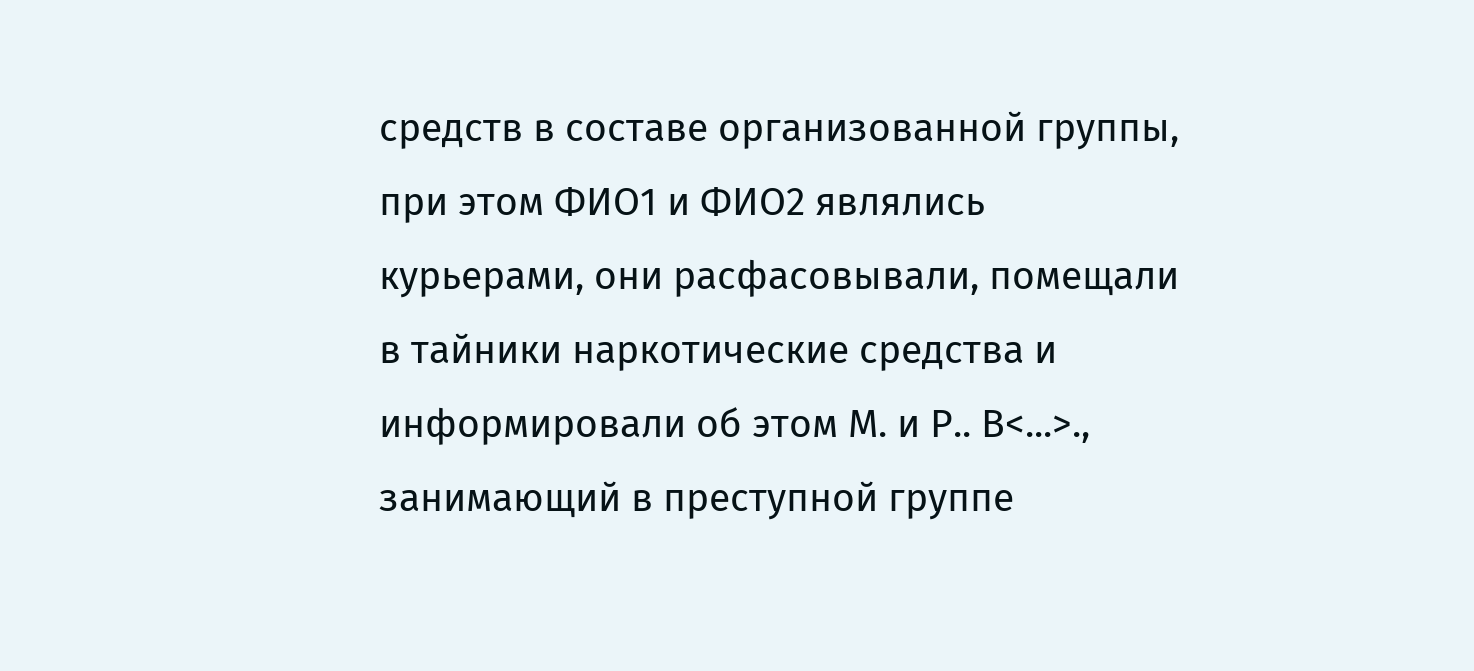средств в составе организованной группы, при этом ФИО1 и ФИО2 являлись курьерами, они расфасовывали, помещали в тайники наркотические средства и информировали об этом М. и Р.. В<...>., занимающий в преступной группе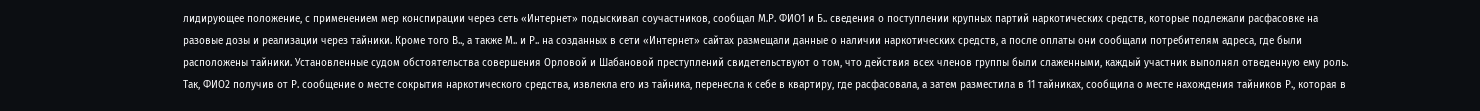лидирующее положение, с применением мер конспирации через сеть «Интернет» подыскивал соучастников, сообщал М.Р. ФИО1 и Б.. сведения о поступлении крупных партий наркотических средств, которые подлежали расфасовке на разовые дозы и реализации через тайники. Кроме того В.., а также М.. и Р.. на созданных в сети «Интернет» сайтах размещали данные о наличии наркотических средств, а после оплаты они сообщали потребителям адреса, где были расположены тайники. Установленные судом обстоятельства совершения Орловой и Шабановой преступлений свидетельствуют о том, что действия всех членов группы были слаженными, каждый участник выполнял отведенную ему роль. Так, ФИО2 получив от Р. сообщение о месте сокрытия наркотического средства, извлекла его из тайника, перенесла к себе в квартиру, где расфасовала, а затем разместила в 11 тайниках, сообщила о месте нахождения тайников Р., которая в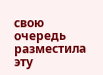свою очередь разместила эту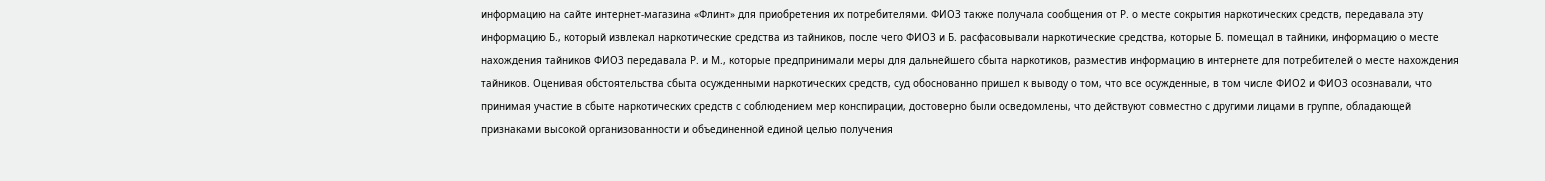информацию на сайте интернет-магазина «Флинт» для приобретения их потребителями. ФИО3 также получала сообщения от Р. о месте сокрытия наркотических средств, передавала эту информацию Б., который извлекал наркотические средства из тайников, после чего ФИО3 и Б. расфасовывали наркотические средства, которые Б. помещал в тайники, информацию о месте нахождения тайников ФИО3 передавала Р. и М., которые предпринимали меры для дальнейшего сбыта наркотиков, разместив информацию в интернете для потребителей о месте нахождения тайников. Оценивая обстоятельства сбыта осужденными наркотических средств, суд обоснованно пришел к выводу о том, что все осужденные, в том числе ФИО2 и ФИО3 осознавали, что принимая участие в сбыте наркотических средств с соблюдением мер конспирации, достоверно были осведомлены, что действуют совместно с другими лицами в группе, обладающей признаками высокой организованности и объединенной единой целью получения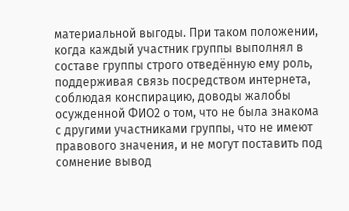материальной выгоды. При таком положении, когда каждый участник группы выполнял в составе группы строго отведённую ему роль, поддерживая связь посредством интернета, соблюдая конспирацию, доводы жалобы осужденной ФИО2 о том, что не была знакома с другими участниками группы, что не имеют правового значения, и не могут поставить под сомнение вывод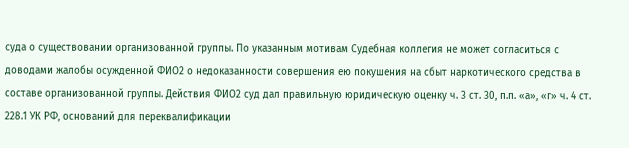суда о существовании организованной группы. По указанным мотивам Судебная коллегия не может согласиться с доводами жалобы осужденной ФИО2 о недоказанности совершения ею покушения на сбыт наркотического средства в составе организованной группы. Действия ФИО2 суд дал правильную юридическую оценку ч. 3 ст. 30, п.п. «а», «г» ч. 4 ст. 228.1 УК РФ, оснований для переквалификации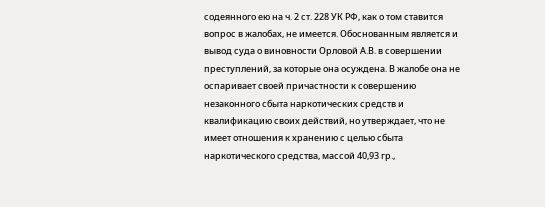содеянного ею на ч. 2 ст. 228 УК РФ, как о том ставится вопрос в жалобах, не имеется. Обоснованным является и вывод суда о виновности Орловой А.В. в совершении преступлений, за которые она осуждена. В жалобе она не оспаривает своей причастности к совершению незаконного сбыта наркотических средств и квалификацию своих действий, но утверждает, что не имеет отношения к хранению с целью сбыта наркотического средства, массой 40,93 гр.,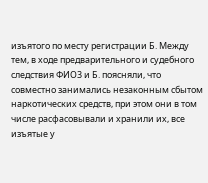изъятого по месту регистрации Б. Между тем, в ходе предварительного и судебного следствия ФИО3 и Б. поясняли, что совместно занимались незаконным сбытом наркотических средств, при этом они в том числе расфасовывали и хранили их, все изъятые у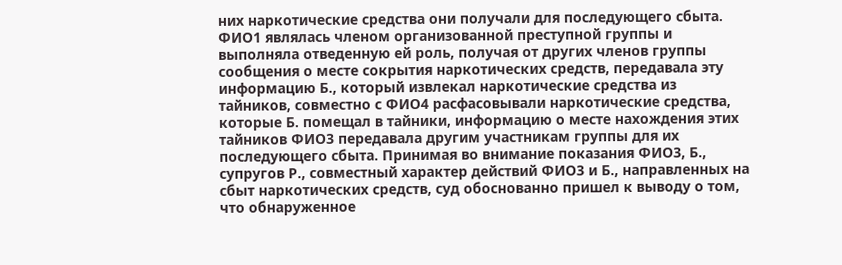них наркотические средства они получали для последующего сбыта. ФИО1 являлась членом организованной преступной группы и выполняла отведенную ей роль, получая от других членов группы сообщения о месте сокрытия наркотических средств, передавала эту информацию Б., который извлекал наркотические средства из тайников, совместно с ФИО4 расфасовывали наркотические средства, которые Б. помещал в тайники, информацию о месте нахождения этих тайников ФИО3 передавала другим участникам группы для их последующего сбыта. Принимая во внимание показания ФИО3, Б., супругов Р., совместный характер действий ФИО3 и Б., направленных на сбыт наркотических средств, суд обоснованно пришел к выводу о том, что обнаруженное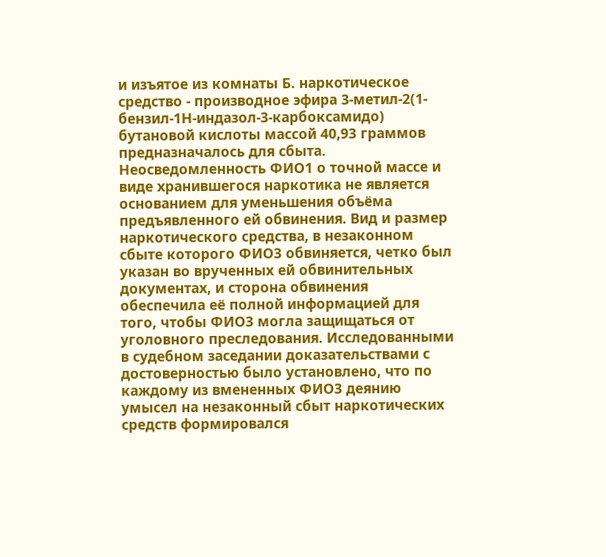и изъятое из комнаты Б. наркотическое средство - производное эфира 3-метил-2(1-бензил-1Н-индазол-3-карбоксамидо) бутановой кислоты массой 40,93 граммов предназначалось для сбыта. Неосведомленность ФИО1 о точной массе и виде хранившегося наркотика не является основанием для уменьшения объёма предъявленного ей обвинения. Вид и размер наркотического средства, в незаконном сбыте которого ФИО3 обвиняется, четко был указан во врученных ей обвинительных документах, и сторона обвинения обеспечила её полной информацией для того, чтобы ФИО3 могла защищаться от уголовного преследования. Исследованными в судебном заседании доказательствами с достоверностью было установлено, что по каждому из вмененных ФИО3 деянию умысел на незаконный сбыт наркотических средств формировался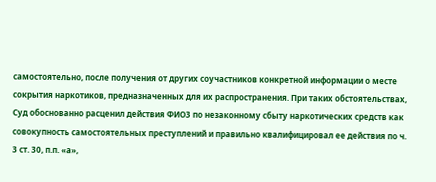самостоятельно, после получения от других соучастников конкретной информации о месте сокрытия наркотиков, предназначенных для их распространения. При таких обстоятельствах, Суд обоснованно расценил действия ФИО3 по незаконному сбыту наркотических средств как совокупность самостоятельных преступлений и правильно квалифицировал ее действия по ч. 3 ст. 30, п.п. «а»,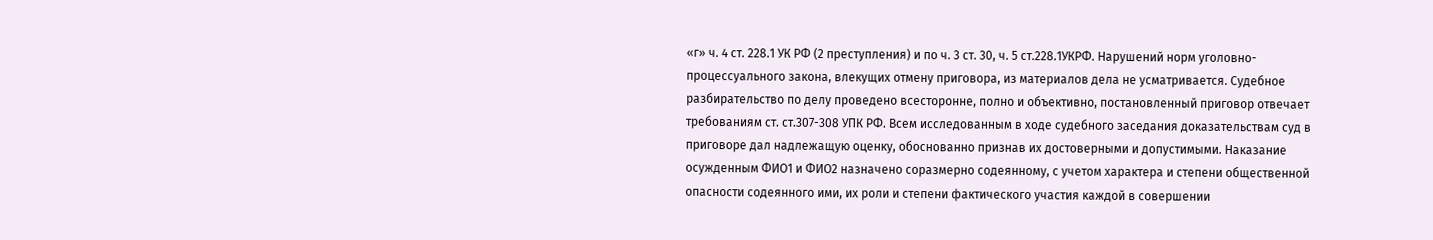«г» ч. 4 ст. 228.1 УК РФ (2 преступления) и по ч. 3 ст. 30, ч. 5 ст.228.1УКРФ. Нарушений норм уголовно-процессуального закона, влекущих отмену приговора, из материалов дела не усматривается. Судебное разбирательство по делу проведено всесторонне, полно и объективно, постановленный приговор отвечает требованиям ст. ст.307-308 УПК РФ. Всем исследованным в ходе судебного заседания доказательствам суд в приговоре дал надлежащую оценку, обоснованно признав их достоверными и допустимыми. Наказание осужденным ФИО1 и ФИО2 назначено соразмерно содеянному, с учетом характера и степени общественной опасности содеянного ими, их роли и степени фактического участия каждой в совершении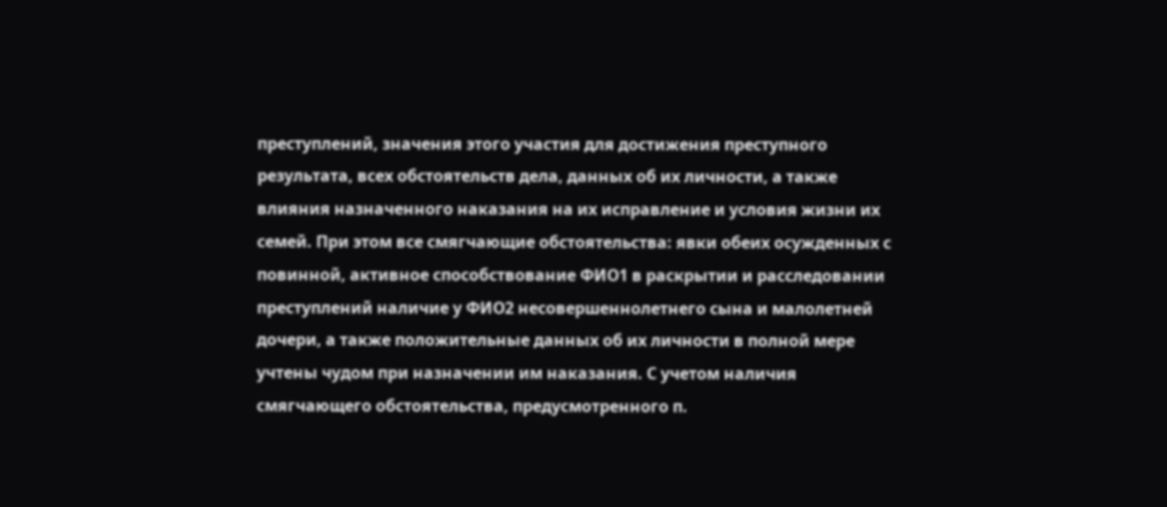преступлений, значения этого участия для достижения преступного результата, всех обстоятельств дела, данных об их личности, а также влияния назначенного наказания на их исправление и условия жизни их семей. При этом все смягчающие обстоятельства: явки обеих осужденных с повинной, активное способствование ФИО1 в раскрытии и расследовании преступлений наличие у ФИО2 несовершеннолетнего сына и малолетней дочери, а также положительные данных об их личности в полной мере учтены чудом при назначении им наказания. С учетом наличия смягчающего обстоятельства, предусмотренного п.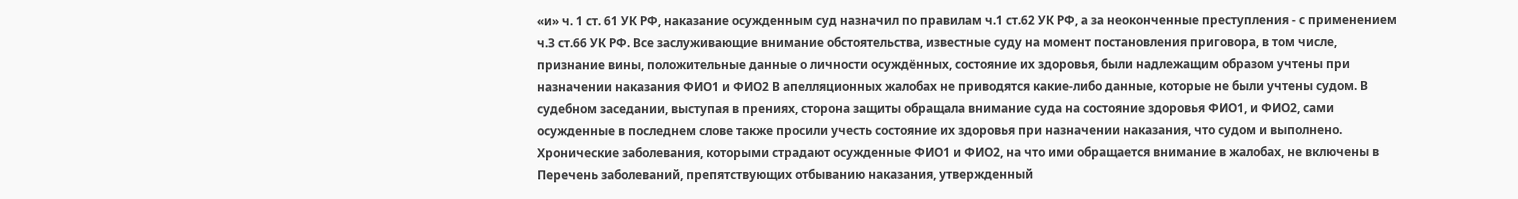«и» ч. 1 ст. 61 УК РФ, наказание осужденным суд назначил по правилам ч.1 ст.62 УК РФ, а за неоконченные преступления - с применением ч.З ст.66 УК РФ. Все заслуживающие внимание обстоятельства, известные суду на момент постановления приговора, в том числе, признание вины, положительные данные о личности осуждённых, состояние их здоровья, были надлежащим образом учтены при назначении наказания ФИО1 и ФИО2 В апелляционных жалобах не приводятся какие-либо данные, которые не были учтены судом. В судебном заседании, выступая в прениях, сторона защиты обращала внимание суда на состояние здоровья ФИО1, и ФИО2, сами осужденные в последнем слове также просили учесть состояние их здоровья при назначении наказания, что судом и выполнено. Хронические заболевания, которыми страдают осужденные ФИО1 и ФИО2, на что ими обращается внимание в жалобах, не включены в Перечень заболеваний, препятствующих отбыванию наказания, утвержденный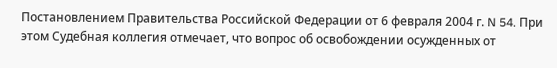Постановлением Правительства Российской Федерации от 6 февраля 2004 г. N 54. При этом Судебная коллегия отмечает, что вопрос об освобождении осужденных от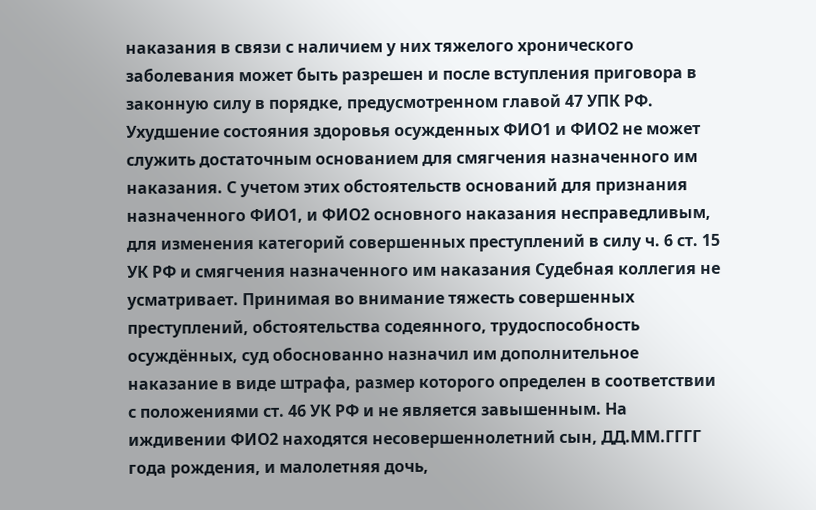наказания в связи с наличием у них тяжелого хронического заболевания может быть разрешен и после вступления приговора в законную силу в порядке, предусмотренном главой 47 УПК РФ. Ухудшение состояния здоровья осужденных ФИО1 и ФИО2 не может служить достаточным основанием для смягчения назначенного им наказания. С учетом этих обстоятельств оснований для признания назначенного ФИО1, и ФИО2 основного наказания несправедливым, для изменения категорий совершенных преступлений в силу ч. 6 ст. 15 УК РФ и смягчения назначенного им наказания Судебная коллегия не усматривает. Принимая во внимание тяжесть совершенных преступлений, обстоятельства содеянного, трудоспособность осуждённых, суд обоснованно назначил им дополнительное наказание в виде штрафа, размер которого определен в соответствии с положениями ст. 46 УК РФ и не является завышенным. На иждивении ФИО2 находятся несовершеннолетний сын, ДД.ММ.ГГГГ года рождения, и малолетняя дочь,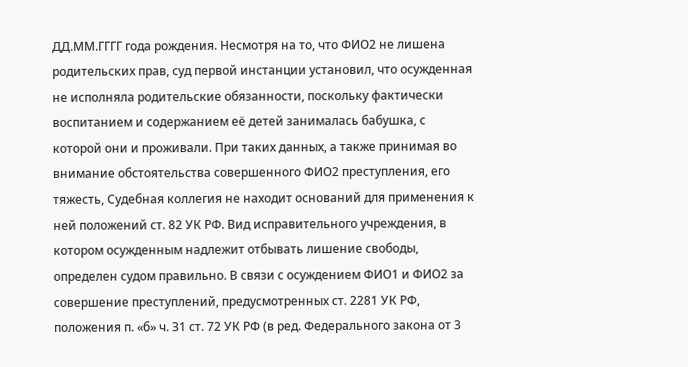ДД.ММ.ГГГГ года рождения. Несмотря на то, что ФИО2 не лишена родительских прав, суд первой инстанции установил, что осужденная не исполняла родительские обязанности, поскольку фактически воспитанием и содержанием её детей занималась бабушка, с которой они и проживали. При таких данных, а также принимая во внимание обстоятельства совершенного ФИО2 преступления, его тяжесть, Судебная коллегия не находит оснований для применения к ней положений ст. 82 УК РФ. Вид исправительного учреждения, в котором осужденным надлежит отбывать лишение свободы, определен судом правильно. В связи с осуждением ФИО1 и ФИО2 за совершение преступлений, предусмотренных ст. 2281 УК РФ, положения п. «б» ч. З1 ст. 72 УК РФ (в ред. Федерального закона от 3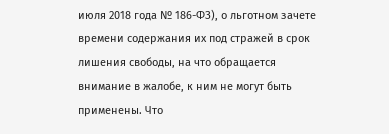июля 2018 года № 186-ФЗ), о льготном зачете времени содержания их под стражей в срок лишения свободы, на что обращается внимание в жалобе, к ним не могут быть применены. Что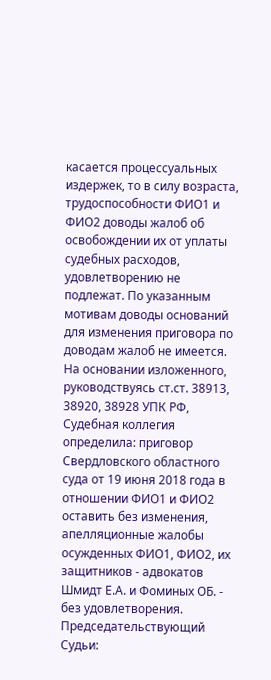касается процессуальных издержек, то в силу возраста, трудоспособности ФИО1 и ФИО2 доводы жалоб об освобождении их от уплаты судебных расходов, удовлетворению не подлежат. По указанным мотивам доводы оснований для изменения приговора по доводам жалоб не имеется. На основании изложенного, руководствуясь ст.ст. 38913, 38920, 38928 УПК РФ, Судебная коллегия определила: приговор Свердловского областного суда от 19 июня 2018 года в отношении ФИО1 и ФИО2 оставить без изменения, апелляционные жалобы осужденных ФИО1, ФИО2, их защитников - адвокатов Шмидт Е.А. и Фоминых ОБ. - без удовлетворения. Председательствующий Судьи: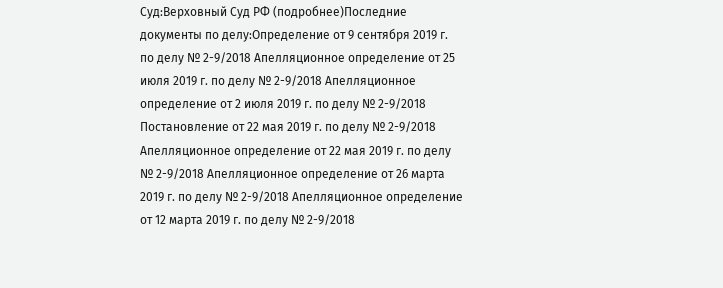Суд:Верховный Суд РФ (подробнее)Последние документы по делу:Определение от 9 сентября 2019 г. по делу № 2-9/2018 Апелляционное определение от 25 июля 2019 г. по делу № 2-9/2018 Апелляционное определение от 2 июля 2019 г. по делу № 2-9/2018 Постановление от 22 мая 2019 г. по делу № 2-9/2018 Апелляционное определение от 22 мая 2019 г. по делу № 2-9/2018 Апелляционное определение от 26 марта 2019 г. по делу № 2-9/2018 Апелляционное определение от 12 марта 2019 г. по делу № 2-9/2018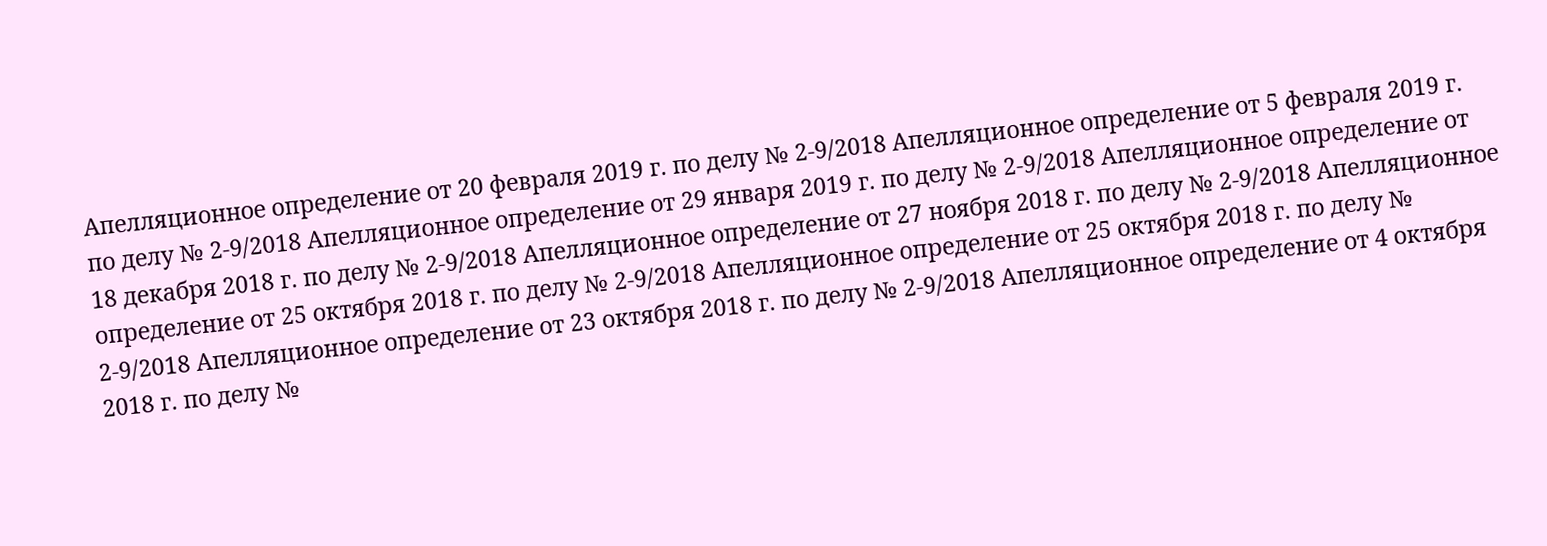Апелляционное определение от 20 февраля 2019 г. по делу № 2-9/2018 Апелляционное определение от 5 февраля 2019 г. по делу № 2-9/2018 Апелляционное определение от 29 января 2019 г. по делу № 2-9/2018 Апелляционное определение от 18 декабря 2018 г. по делу № 2-9/2018 Апелляционное определение от 27 ноября 2018 г. по делу № 2-9/2018 Апелляционное определение от 25 октября 2018 г. по делу № 2-9/2018 Апелляционное определение от 25 октября 2018 г. по делу № 2-9/2018 Апелляционное определение от 23 октября 2018 г. по делу № 2-9/2018 Апелляционное определение от 4 октября 2018 г. по делу №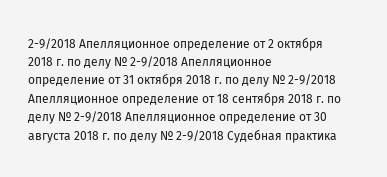2-9/2018 Апелляционное определение от 2 октября 2018 г. по делу № 2-9/2018 Апелляционное определение от 31 октября 2018 г. по делу № 2-9/2018 Апелляционное определение от 18 сентября 2018 г. по делу № 2-9/2018 Апелляционное определение от 30 августа 2018 г. по делу № 2-9/2018 Судебная практика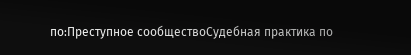по:Преступное сообществоСудебная практика по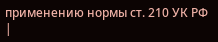применению нормы ст. 210 УК РФ |